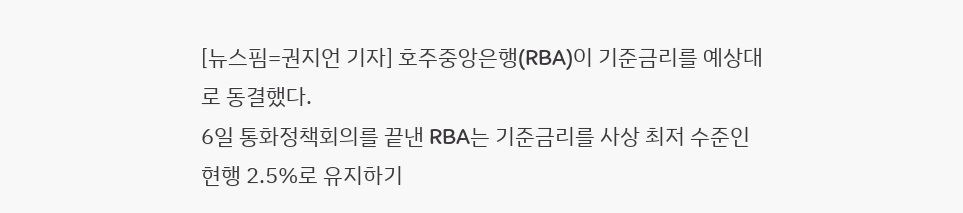[뉴스핌=권지언 기자] 호주중앙은행(RBA)이 기준금리를 예상대로 동결했다.
6일 통화정책회의를 끝낸 RBA는 기준금리를 사상 최저 수준인 현행 2.5%로 유지하기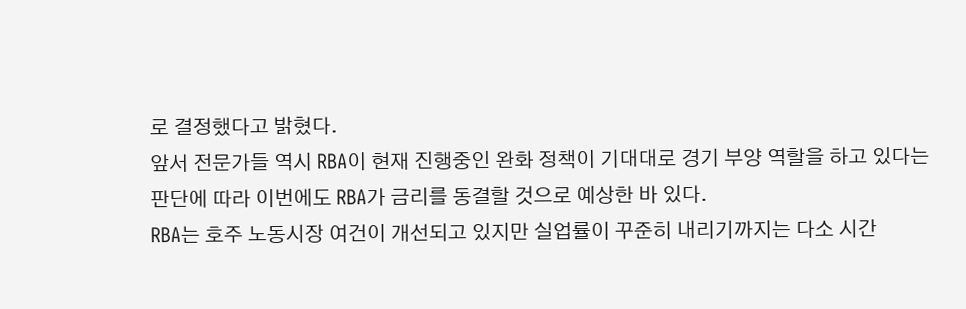로 결정했다고 밝혔다.
앞서 전문가들 역시 RBA이 현재 진행중인 완화 정책이 기대대로 경기 부양 역할을 하고 있다는 판단에 따라 이번에도 RBA가 금리를 동결할 것으로 예상한 바 있다.
RBA는 호주 노동시장 여건이 개선되고 있지만 실업률이 꾸준히 내리기까지는 다소 시간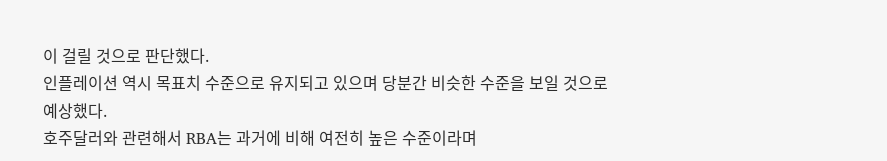이 걸릴 것으로 판단했다.
인플레이션 역시 목표치 수준으로 유지되고 있으며 당분간 비슷한 수준을 보일 것으로 예상했다.
호주달러와 관련해서 RBA는 과거에 비해 여전히 높은 수준이라며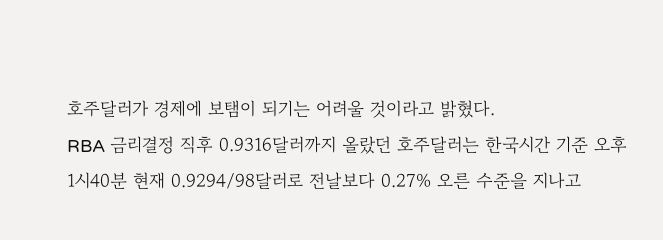호주달러가 경제에 보탬이 되기는 어려울 것이라고 밝혔다.
RBA 금리결정 직후 0.9316달러까지 올랐던 호주달러는 한국시간 기준 오후 1시40분 현재 0.9294/98달러로 전날보다 0.27% 오른 수준을 지나고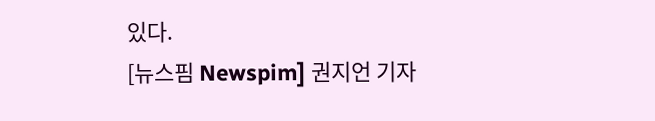있다.
[뉴스핌 Newspim] 권지언 기자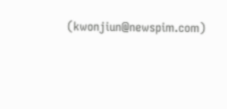(kwonjiun@newspim.com)